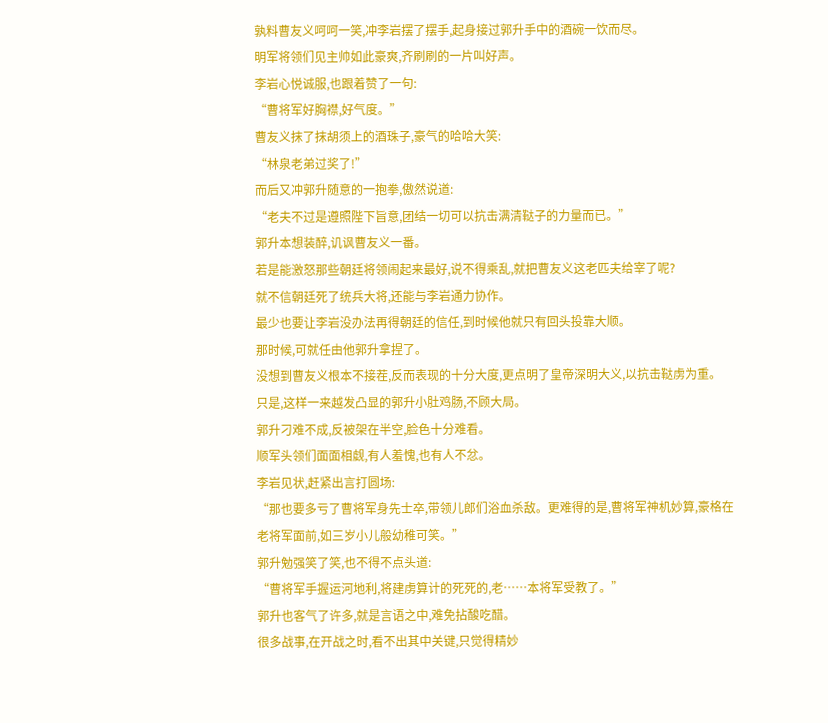孰料曹友义呵呵一笑,冲李岩摆了摆手,起身接过郭升手中的酒碗一饮而尽。
明军将领们见主帅如此豪爽,齐刷刷的一片叫好声。
李岩心悦诚服,也跟着赞了一句:
“曹将军好胸襟,好气度。”
曹友义抹了抹胡须上的酒珠子,豪气的哈哈大笑:
“林泉老弟过奖了!”
而后又冲郭升随意的一抱拳,傲然说道:
“老夫不过是遵照陛下旨意,团结一切可以抗击满清鞑子的力量而已。”
郭升本想装醉,讥讽曹友义一番。
若是能激怒那些朝廷将领闹起来最好,说不得乘乱,就把曹友义这老匹夫给宰了呢?
就不信朝廷死了统兵大将,还能与李岩通力协作。
最少也要让李岩没办法再得朝廷的信任,到时候他就只有回头投靠大顺。
那时候,可就任由他郭升拿捏了。
没想到曹友义根本不接茬,反而表现的十分大度,更点明了皇帝深明大义,以抗击鞑虏为重。
只是,这样一来越发凸显的郭升小肚鸡肠,不顾大局。
郭升刁难不成,反被架在半空,脸色十分难看。
顺军头领们面面相觑,有人羞愧,也有人不忿。
李岩见状,赶紧出言打圆场:
“那也要多亏了曹将军身先士卒,带领儿郎们浴血杀敌。更难得的是,曹将军神机妙算,豪格在老将军面前,如三岁小儿般幼稚可笑。”
郭升勉强笑了笑,也不得不点头道:
“曹将军手握运河地利,将建虏算计的死死的,老……本将军受教了。”
郭升也客气了许多,就是言语之中,难免拈酸吃醋。
很多战事,在开战之时,看不出其中关键,只觉得精妙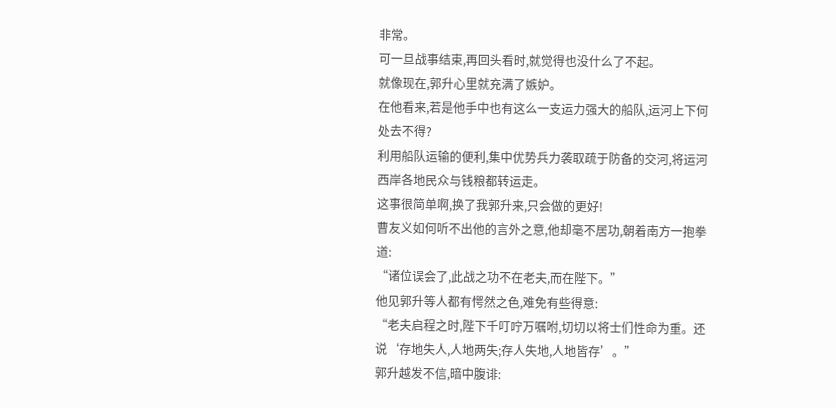非常。
可一旦战事结束,再回头看时,就觉得也没什么了不起。
就像现在,郭升心里就充满了嫉妒。
在他看来,若是他手中也有这么一支运力强大的船队,运河上下何处去不得?
利用船队运输的便利,集中优势兵力袭取疏于防备的交河,将运河西岸各地民众与钱粮都转运走。
这事很简单啊,换了我郭升来,只会做的更好!
曹友义如何听不出他的言外之意,他却毫不居功,朝着南方一抱拳道:
“诸位误会了,此战之功不在老夫,而在陛下。”
他见郭升等人都有愕然之色,难免有些得意:
“老夫启程之时,陛下千叮咛万嘱咐,切切以将士们性命为重。还说‘存地失人,人地两失;存人失地,人地皆存’。”
郭升越发不信,暗中腹诽: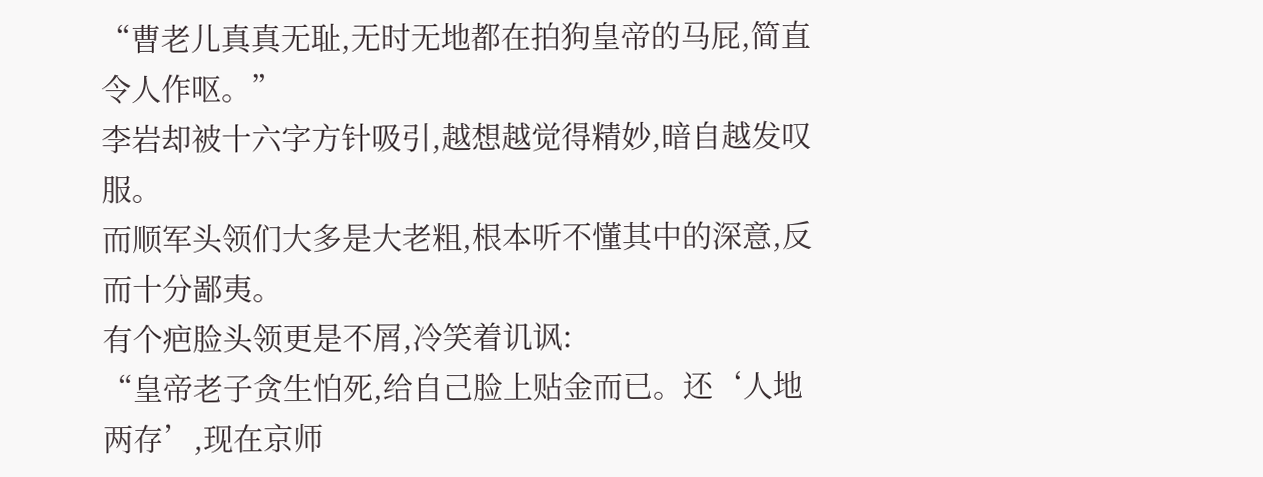“曹老儿真真无耻,无时无地都在拍狗皇帝的马屁,简直令人作呕。”
李岩却被十六字方针吸引,越想越觉得精妙,暗自越发叹服。
而顺军头领们大多是大老粗,根本听不懂其中的深意,反而十分鄙夷。
有个疤脸头领更是不屑,冷笑着讥讽:
“皇帝老子贪生怕死,给自己脸上贴金而已。还‘人地两存’,现在京师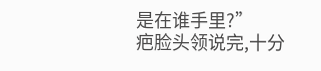是在谁手里?”
疤脸头领说完,十分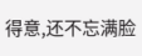得意,还不忘满脸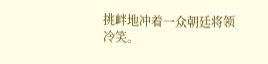挑衅地冲着一众朝廷将领冷笑。